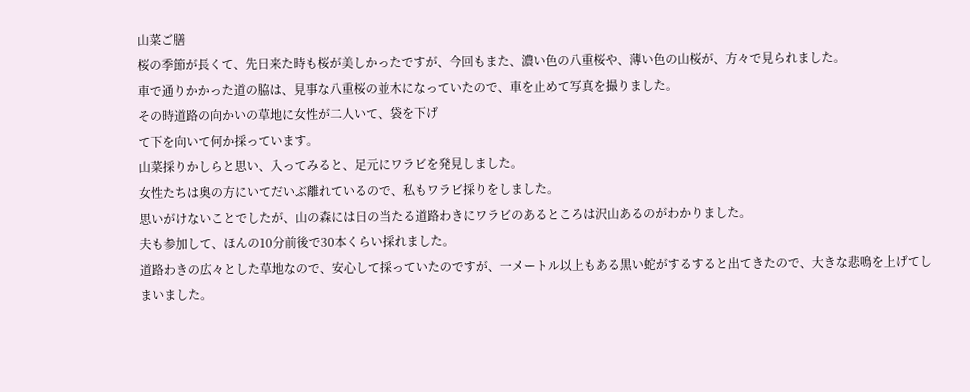山菜ご膳
桜の季節が長くて、先日来た時も桜が美しかったですが、今回もまた、濃い色の八重桜や、薄い色の山桜が、方々で見られました。
車で通りかかった道の脇は、見事な八重桜の並木になっていたので、車を止めて写真を撮りました。
その時道路の向かいの草地に女性が二人いて、袋を下げ
て下を向いて何か採っています。
山菜採りかしらと思い、入ってみると、足元にワラビを発見しました。
女性たちは奥の方にいてだいぶ離れているので、私もワラビ採りをしました。
思いがけないことでしたが、山の森には日の当たる道路わきにワラビのあるところは沢山あるのがわかりました。
夫も参加して、ほんの10分前後で30本くらい採れました。
道路わきの広々とした草地なので、安心して採っていたのですが、一メートル以上もある黒い蛇がするすると出てきたので、大きな悲鳴を上げてしまいました。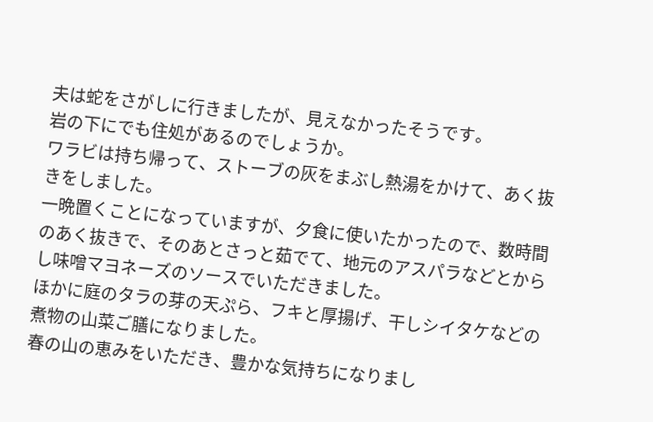夫は蛇をさがしに行きましたが、見えなかったそうです。
岩の下にでも住処があるのでしょうか。
ワラビは持ち帰って、ストーブの灰をまぶし熱湯をかけて、あく抜きをしました。
一晩置くことになっていますが、夕食に使いたかったので、数時間のあく抜きで、そのあとさっと茹でて、地元のアスパラなどとからし味噌マヨネーズのソースでいただきました。
ほかに庭のタラの芽の天ぷら、フキと厚揚げ、干しシイタケなどの煮物の山菜ご膳になりました。
春の山の恵みをいただき、豊かな気持ちになりまし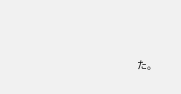た。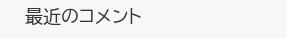最近のコメント